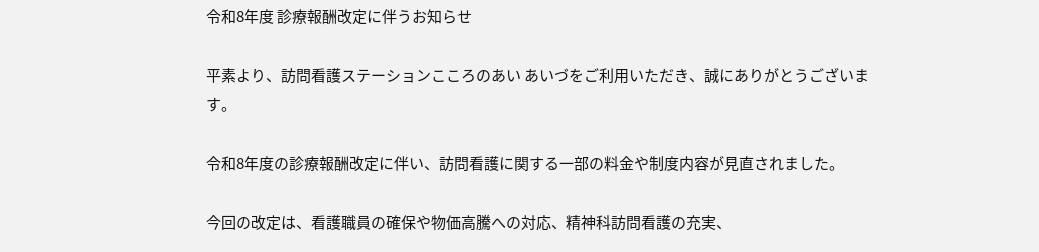令和8年度 診療報酬改定に伴うお知らせ

平素より、訪問看護ステーションこころのあい あいづをご利用いただき、誠にありがとうございます。

令和8年度の診療報酬改定に伴い、訪問看護に関する一部の料金や制度内容が見直されました。

今回の改定は、看護職員の確保や物価高騰への対応、精神科訪問看護の充実、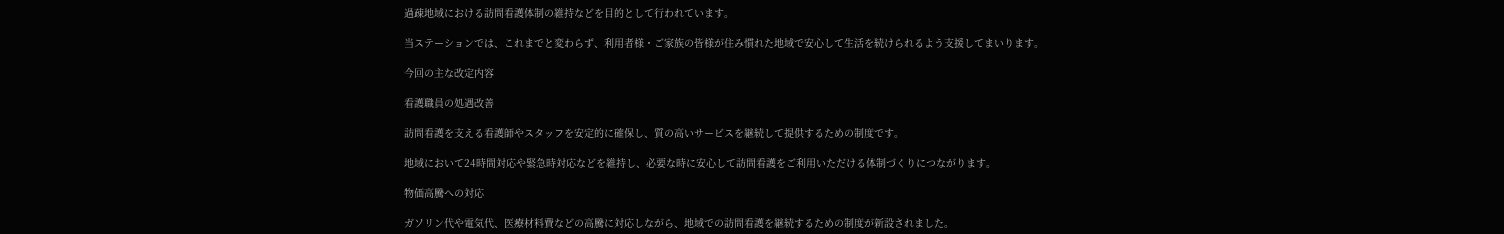過疎地域における訪問看護体制の維持などを目的として行われています。

当ステーションでは、これまでと変わらず、利用者様・ご家族の皆様が住み慣れた地域で安心して生活を続けられるよう支援してまいります。

今回の主な改定内容

看護職員の処遇改善

訪問看護を支える看護師やスタッフを安定的に確保し、質の高いサービスを継続して提供するための制度です。

地域において24時間対応や緊急時対応などを維持し、必要な時に安心して訪問看護をご利用いただける体制づくりにつながります。

物価高騰への対応

ガソリン代や電気代、医療材料費などの高騰に対応しながら、地域での訪問看護を継続するための制度が新設されました。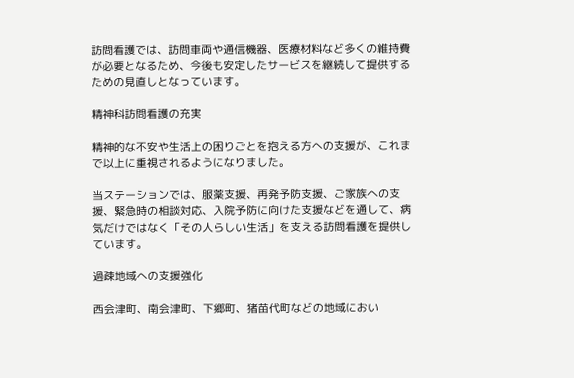訪問看護では、訪問車両や通信機器、医療材料など多くの維持費が必要となるため、今後も安定したサービスを継続して提供するための見直しとなっています。

精神科訪問看護の充実

精神的な不安や生活上の困りごとを抱える方への支援が、これまで以上に重視されるようになりました。

当ステーションでは、服薬支援、再発予防支援、ご家族への支援、緊急時の相談対応、入院予防に向けた支援などを通して、病気だけではなく「その人らしい生活」を支える訪問看護を提供しています。

過疎地域への支援強化

西会津町、南会津町、下郷町、猪苗代町などの地域におい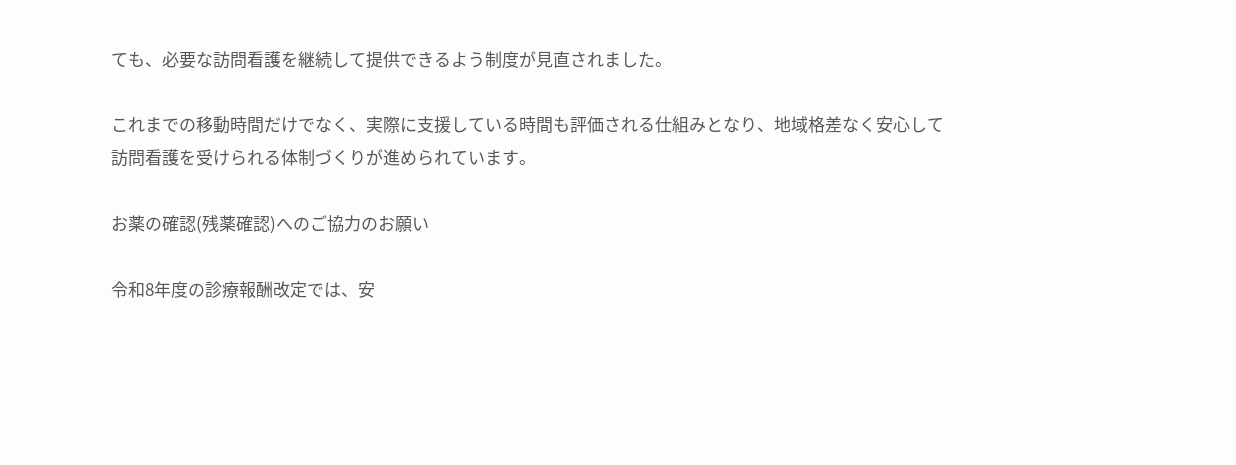ても、必要な訪問看護を継続して提供できるよう制度が見直されました。

これまでの移動時間だけでなく、実際に支援している時間も評価される仕組みとなり、地域格差なく安心して訪問看護を受けられる体制づくりが進められています。

お薬の確認(残薬確認)へのご協力のお願い

令和8年度の診療報酬改定では、安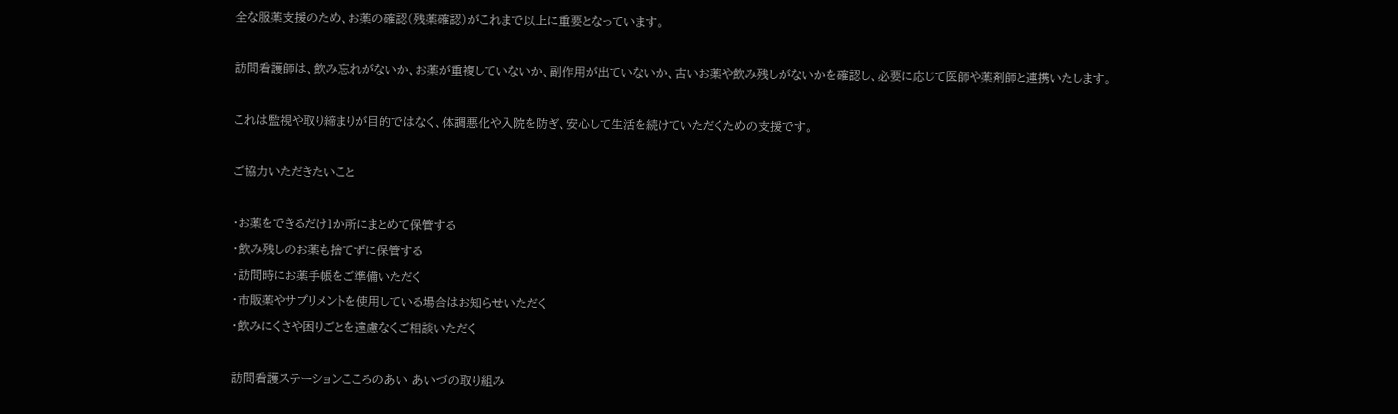全な服薬支援のため、お薬の確認(残薬確認)がこれまで以上に重要となっています。

訪問看護師は、飲み忘れがないか、お薬が重複していないか、副作用が出ていないか、古いお薬や飲み残しがないかを確認し、必要に応じて医師や薬剤師と連携いたします。

これは監視や取り締まりが目的ではなく、体調悪化や入院を防ぎ、安心して生活を続けていただくための支援です。

ご協力いただきたいこと

・お薬をできるだけ1か所にまとめて保管する
・飲み残しのお薬も捨てずに保管する
・訪問時にお薬手帳をご準備いただく
・市販薬やサプリメントを使用している場合はお知らせいただく
・飲みにくさや困りごとを遠慮なくご相談いただく

訪問看護ステーションこころのあい あいづの取り組み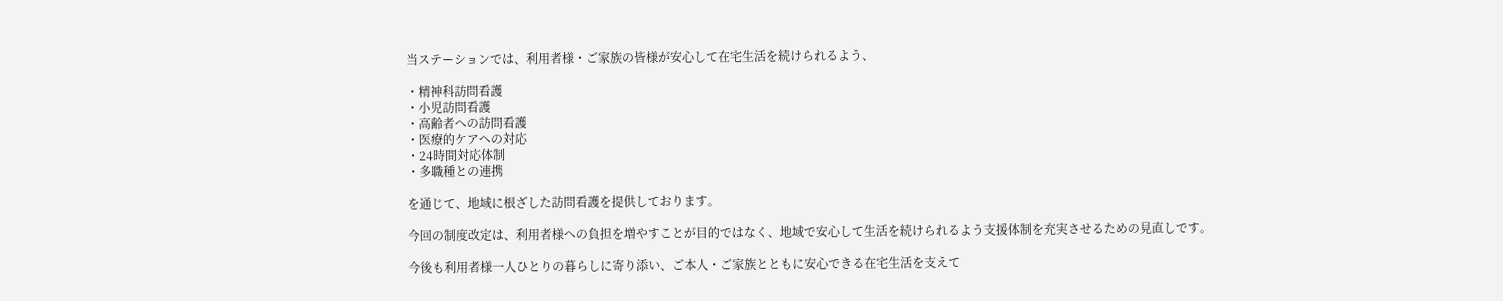当ステーションでは、利用者様・ご家族の皆様が安心して在宅生活を続けられるよう、

・精神科訪問看護
・小児訪問看護
・高齢者への訪問看護
・医療的ケアへの対応
・24時間対応体制
・多職種との連携

を通じて、地域に根ざした訪問看護を提供しております。

今回の制度改定は、利用者様への負担を増やすことが目的ではなく、地域で安心して生活を続けられるよう支援体制を充実させるための見直しです。

今後も利用者様一人ひとりの暮らしに寄り添い、ご本人・ご家族とともに安心できる在宅生活を支えて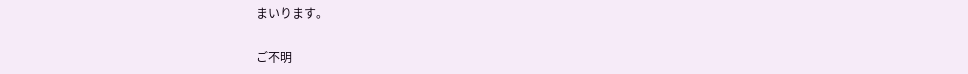まいります。

ご不明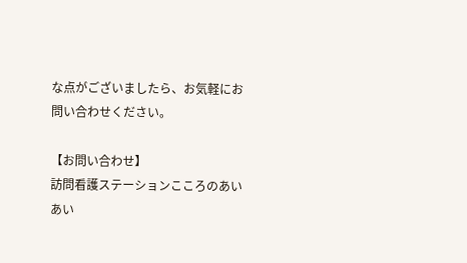な点がございましたら、お気軽にお問い合わせください。

【お問い合わせ】
訪問看護ステーションこころのあい あい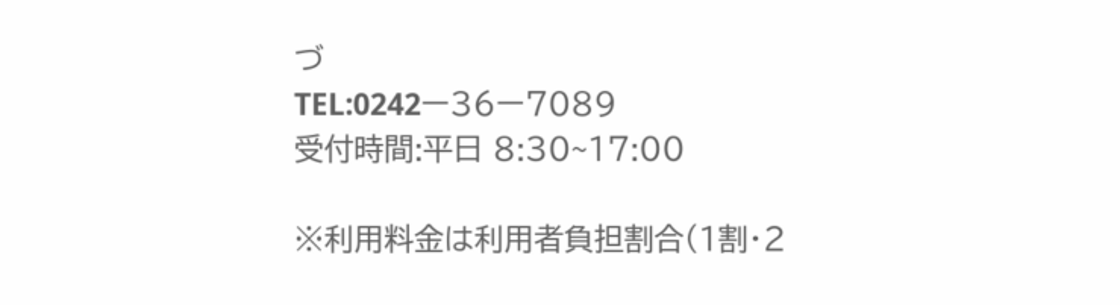づ
TEL:0242ー36ー7089
受付時間:平日 8:30~17:00

※利用料金は利用者負担割合(1割・2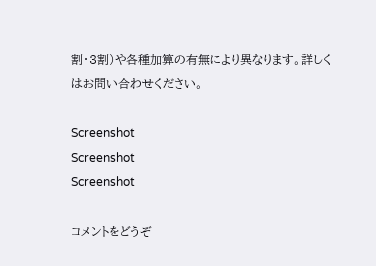割・3割)や各種加算の有無により異なります。詳しくはお問い合わせください。

Screenshot
Screenshot
Screenshot

コメントをどうぞ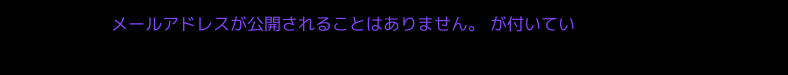メールアドレスが公開されることはありません。 が付いてい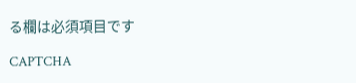る欄は必須項目です

CAPTCHA